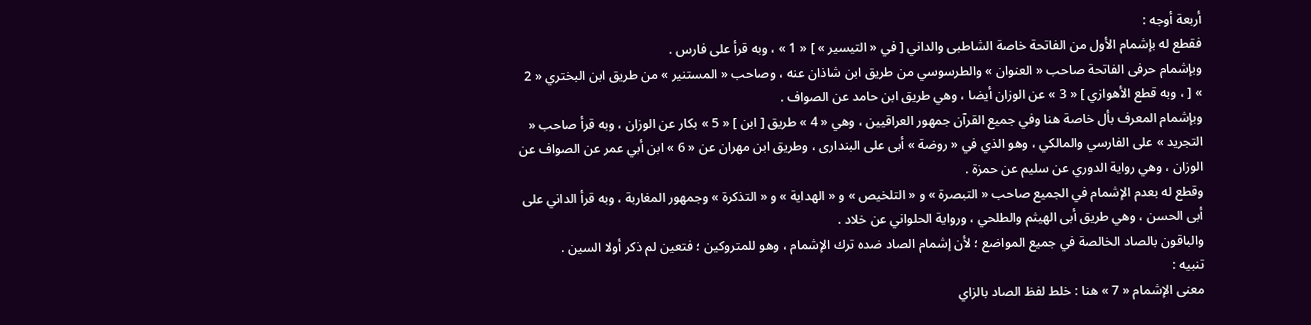أربعة أوجه :
فقطع له بإشمام الأول من الفاتحة خاصة الشاطبى والداني [ في « التيسير » ] « 1 » ، وبه قرأ على فارس .
وبإشمام حرفى الفاتحة صاحب « العنوان » والطرسوسي من طريق ابن شاذان عنه ، وصاحب « المستنير » من طريق ابن البختري « 2 » [ ، وبه قطع الأهوازي ] « 3 » عن الوزان أيضا ، وهي طريق ابن حامد عن الصواف .
وبإشمام المعرف بأل خاصة هنا وفي جميع القرآن جمهور العراقيين ، وهي « 4 » طريق [ ابن ] « 5 » بكار عن الوزان ، وبه قرأ صاحب « التجريد » على الفارسي والمالكي ، وهو الذي في « روضة » أبى على البندارى ، وطريق ابن مهران عن « 6 » ابن أبي عمر عن الصواف عن الوزان ، وهي رواية الدوري عن سليم عن حمزة .
وقطع له بعدم الإشمام في الجميع صاحب « التبصرة » و « التلخيص » و « الهداية » و « التذكرة » وجمهور المغاربة ، وبه قرأ الداني على أبى الحسن ، وهي طريق أبى الهيثم والطلحي ، ورواية الحلواني عن خلاد .
والباقون بالصاد الخالصة في جميع المواضع ؛ لأن إشمام الصاد ضده ترك الإشمام ، وهو للمتروكين ؛ فتعين لم ذكر أولا السين .
تنبيه :
معنى الإشمام « 7 » هنا : خلط لفظ الصاد بالزاي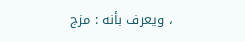، ويعرف بأنه : مزج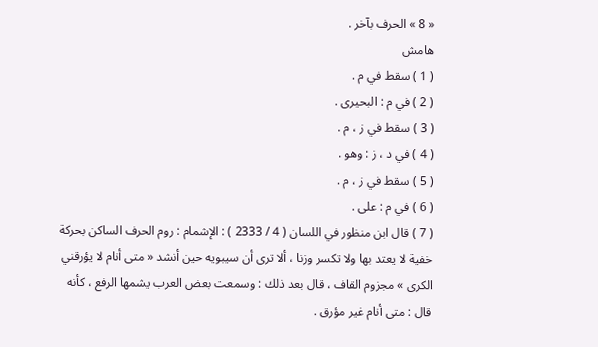« 8 » الحرف بآخر .
هامش
( 1 ) سقط في م .
( 2 ) في م : البحيرى .
( 3 ) سقط في ز ، م .
( 4 ) في د ، ز : وهو .
( 5 ) سقط في ز ، م .
( 6 ) في م : على .
( 7 ) قال ابن منظور في اللسان ( 4 / 2333 ) : الإشمام : روم الحرف الساكن بحركة خفية لا يعتد بها ولا تكسر وزنا ، ألا ترى أن سيبويه حين أنشد « متى أنام لا يؤرقني الكرى » مجزوم القاف ، قال بعد ذلك : وسمعت بعض العرب يشمها الرفع ، كأنه قال : متى أنام غير مؤرق .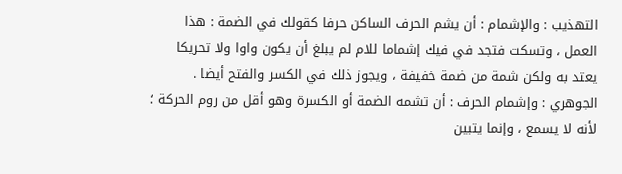التهذيب : والإشمام : أن يشم الحرف الساكن حرفا كقولك في الضمة : هذا العمل ، وتسكت فتجد في فيك إشماما للام لم يبلغ أن يكون واوا ولا تحريكا يعتد به ولكن شمة من ضمة خفيفة ، ويجوز ذلك في الكسر والفتح أيضا .
الجوهري : وإشمام الحرف : أن تشمه الضمة أو الكسرة وهو أقل من روم الحركة ؛ لأنه لا يسمع ، وإنما يتبين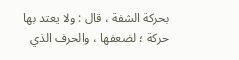بحركة الشفة ، قال : ولا يعتد بها حركة ؛ لضعفها ، والحرف الذي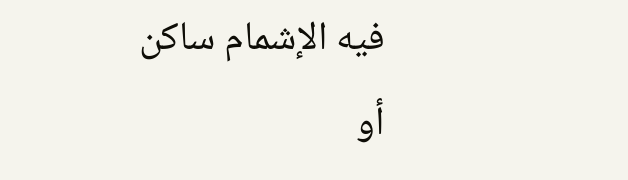فيه الإشمام ساكن أو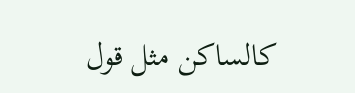كالساكن مثل قول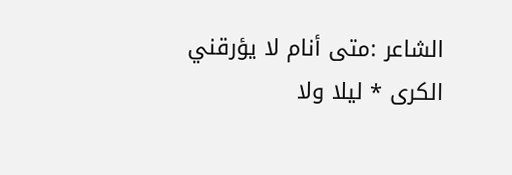الشاعر :متى أنام لا يؤرقني الكرى * ليلا ولا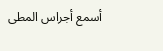أسمع أجراس المطى